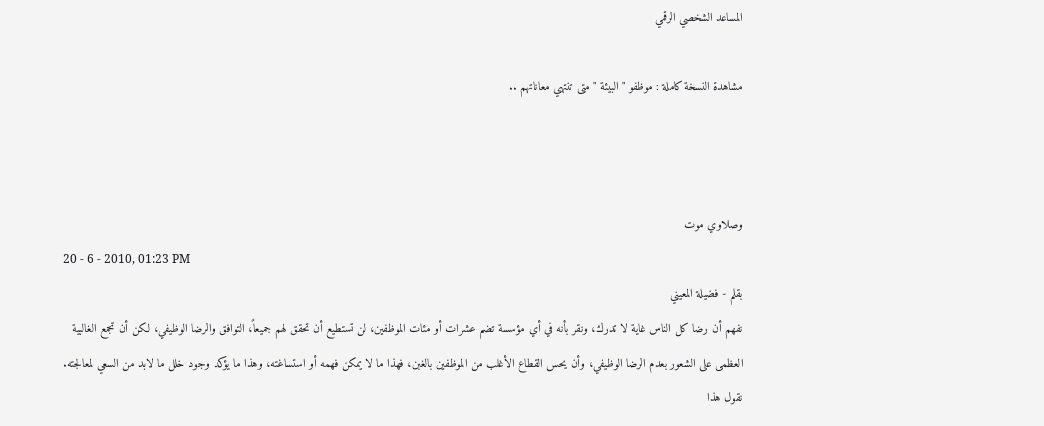المساعد الشخصي الرقمي

مشاهدة النسخة كاملة : موظفو " البيئة " متى تنتهي معاناتهم ..



وصلاوي موت
20 - 6 - 2010, 01:23 PM
بقلم - فضيلة المعيني
نفهم أن رضا كل الناس غاية لا تدرك، ونقر بأنه في أي مؤسسة تضم عشرات أو مئات الموظفين، لن تستطيع أن تحقق لهم جميعاً، التوافق والرضا الوظيفي، لكن أن تجمع الغالبية العظمى على الشعور بعدم الرضا الوظيفي، وأن يحس القطاع الأغلب من الموظفين بالغبن، فهذا ما لا يمكن فهمه أو استساغته، وهذا ما يؤكد وجود خلل ما لابد من السعي لمعالجته. نقول هذا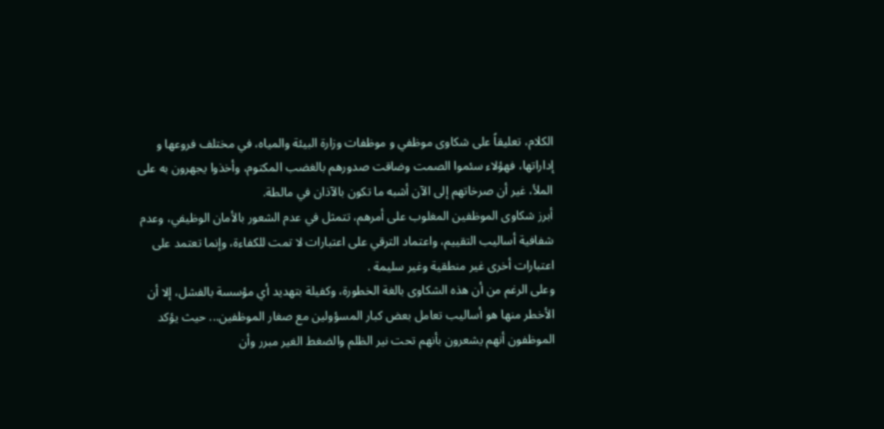الكلام، تعليقاً على شكاوى موظفي و موظفات وزارة البيئة والمياه، في مختلف فروعها و إداراتها، فهؤلاء سئموا الصمت وضاقت صدورهم بالغضب المكتوم، وأخذوا يجهرون به على الملأ، غير أن صرخاتهم إلى الآن أشبه ما تكون بالآذان في مالطة.
أبرز شكاوى الموظفين المغلوب على أمرهم، تتمثل في عدم الشعور بالأمان الوظيفي، وعدم شفافية أساليب التقييم، واعتماد الترقي على اعتبارات لا تمت للكفاءة، وإنما تعتمد على اعتبارات أخرى غير منطقية وغير سليمة .
وعلى الرغم من أن هذه الشكاوى بالغة الخطورة، وكفيلة بتهديد أي مؤسسة بالفشل، إلا أن الأخطر منها هو أساليب تعامل بعض كبار المسؤولين مع صغار الموظفين... حيث يؤكد الموظفون أنهم يشعرون بأنهم تحت نير الظلم والضغط الغير مبرر وأن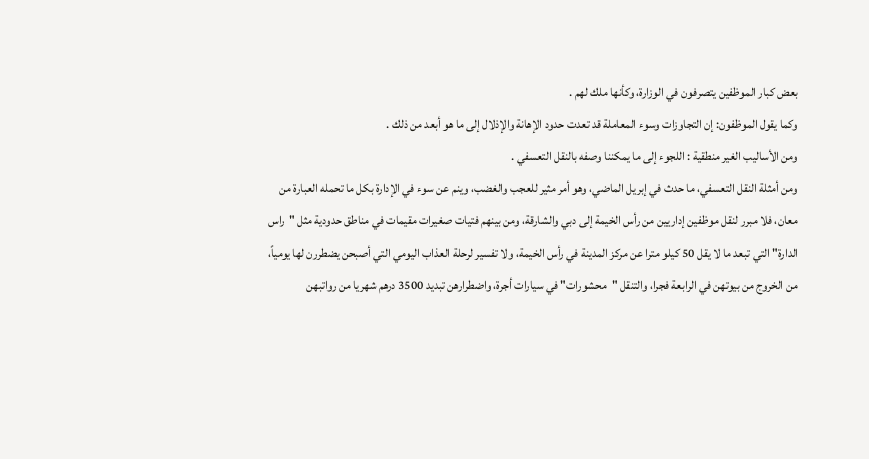بعض كبار الموظفين يتصرفون في الوزارة، وكأنها ملك لهم .
وكما يقول الموظفون: إن التجاوزات وسوء المعاملة قد تعدت حدود الإهانة والإذلال إلى ما هو أبعد من ذلك .
ومن الأساليب الغير منطقية : اللجوء إلى ما يمكننا وصفه بالنقل التعسفي .
ومن أمثلة النقل التعسفي، ما حدث في إبريل الماضي، وهو أمر مثير للعجب والغضب، وينم عن سوء في الإدارة بكل ما تحمله العبارة من معان، فلا مبرر لنقل موظفين إداريين من رأس الخيمة إلى دبي والشارقة، ومن بينهم فتيات صغيرات مقيمات في مناطق حدودية مثل "راس الدارة" التي تبعد ما لا يقل 50 كيلو مترا عن مركز المدينة في رأس الخيمة، ولا تفسير لرحلة العذاب اليومي التي أصبحن يضطررن لها يومياً، من الخروج من بيوتهن في الرابعة فجرا، والتنقل "محشورات" في سيارات أجرة، واضطرارهن تبديد 3500 درهم شهريا من رواتبهن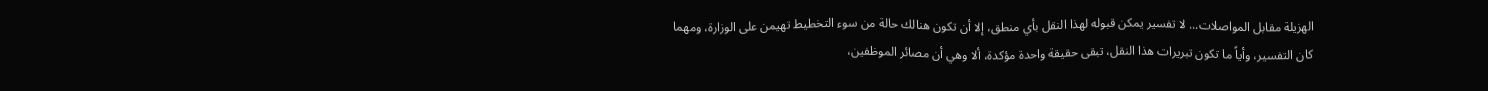الهزيلة مقابل المواصلات... لا تفسير يمكن قبوله لهذا النقل بأي منطق، إلا أن تكون هنالك حالة من سوء التخطيط تهيمن على الوزارة، ومهما كان التفسير، وأياً ما تكون تبريرات هذا النقل، تبقى حقيقة واحدة مؤكدة، ألا وهي أن مصائر الموظفين،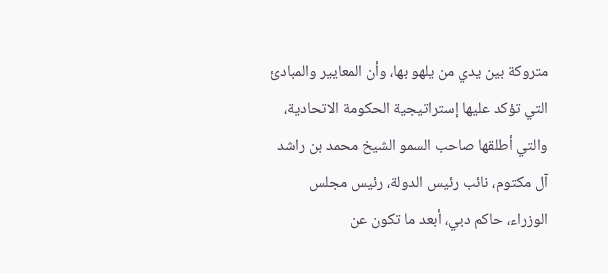متروكة بين يدي من يلهو بها، وأن المعايير والمبادئ التي تؤكد عليها إستراتيجية الحكومة الاتحادية، والتي أطلقها صاحب السمو الشيخ محمد بن راشد آل مكتوم، نائب رئيس الدولة، رئيس مجلس الوزراء، حاكم دبي، أبعد ما تكون عن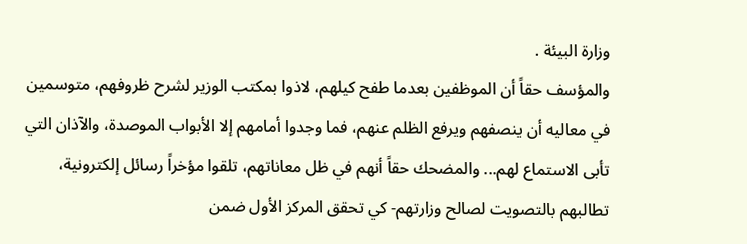وزارة البيئة .
والمؤسف حقاً أن الموظفين بعدما طفح كيلهم، لاذوا بمكتب الوزير لشرح ظروفهم، متوسمين في معاليه أن ينصفهم ويرفع الظلم عنهم، فما وجدوا أمامهم إلا الأبواب الموصدة، والآذان التي تأبى الاستماع لهم... والمضحك حقاً أنهم في ظل معاناتهم، تلقوا مؤخراً رسائل إلكترونية، تطالبهم بالتصويت لصالح وزارتهم- كي تحقق المركز الأول ضمن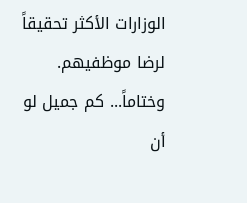الوزارات الأكثر تحقيقاً لرضا موظفيهم.
وختاماً... كم جميل لو أن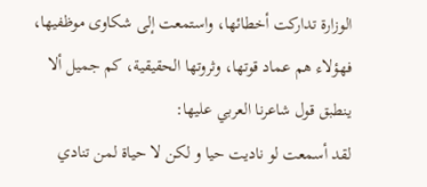الوزارة تداركت أخطائها، واستمعت إلى شكاوى موظفيها، فهؤلاء هم عماد قوتها، وثروتها الحقيقية، كم جميل ألا ينطبق قول شاعرنا العربي عليها:
لقد أسمعت لو ناديت حيا و لكن لا حياة لمن تنادي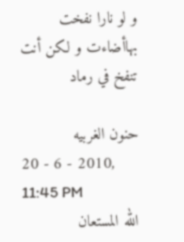و لو نارا نفخت بهاأضاءت و لكن أنت تنفخ في رماد

حنون الغربيه
20 - 6 - 2010, 11:45 PM
الله المستعان